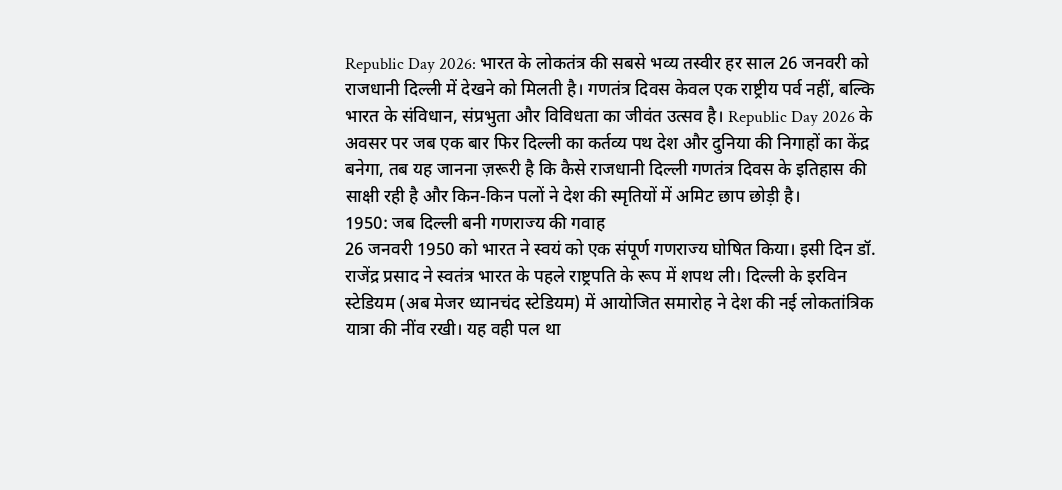Republic Day 2026: भारत के लोकतंत्र की सबसे भव्य तस्वीर हर साल 26 जनवरी को राजधानी दिल्ली में देखने को मिलती है। गणतंत्र दिवस केवल एक राष्ट्रीय पर्व नहीं, बल्कि भारत के संविधान, संप्रभुता और विविधता का जीवंत उत्सव है। Republic Day 2026 के अवसर पर जब एक बार फिर दिल्ली का कर्तव्य पथ देश और दुनिया की निगाहों का केंद्र बनेगा, तब यह जानना ज़रूरी है कि कैसे राजधानी दिल्ली गणतंत्र दिवस के इतिहास की साक्षी रही है और किन-किन पलों ने देश की स्मृतियों में अमिट छाप छोड़ी है।
1950: जब दिल्ली बनी गणराज्य की गवाह
26 जनवरी 1950 को भारत ने स्वयं को एक संपूर्ण गणराज्य घोषित किया। इसी दिन डॉ. राजेंद्र प्रसाद ने स्वतंत्र भारत के पहले राष्ट्रपति के रूप में शपथ ली। दिल्ली के इरविन स्टेडियम (अब मेजर ध्यानचंद स्टेडियम) में आयोजित समारोह ने देश की नई लोकतांत्रिक यात्रा की नींव रखी। यह वही पल था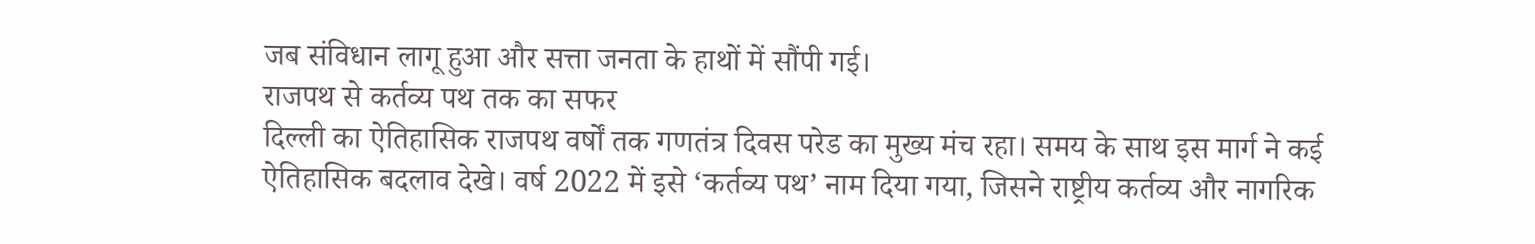जब संविधान लागू हुआ और सत्ता जनता के हाथों में सौंपी गई।
राजपथ से कर्तव्य पथ तक का सफर
दिल्ली का ऐतिहासिक राजपथ वर्षों तक गणतंत्र दिवस परेड का मुख्य मंच रहा। समय के साथ इस मार्ग ने कई ऐतिहासिक बदलाव देखे। वर्ष 2022 में इसे ‘कर्तव्य पथ’ नाम दिया गया, जिसने राष्ट्रीय कर्तव्य और नागरिक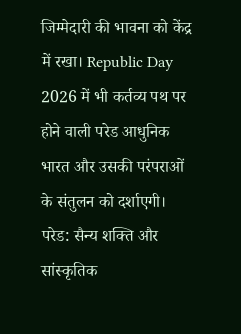जिम्मेदारी की भावना को केंद्र में रखा। Republic Day 2026 में भी कर्तव्य पथ पर होने वाली परेड आधुनिक भारत और उसकी परंपराओं के संतुलन को दर्शाएगी।
परेड: सैन्य शक्ति और सांस्कृतिक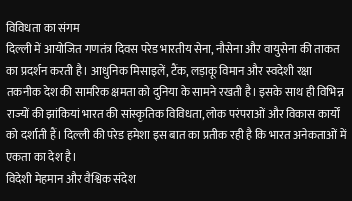विविधता का संगम
दिल्ली में आयोजित गणतंत्र दिवस परेड भारतीय सेना, नौसेना और वायुसेना की ताकत का प्रदर्शन करती है। आधुनिक मिसाइलें, टैंक, लड़ाकू विमान और स्वदेशी रक्षा तकनीक देश की सामरिक क्षमता को दुनिया के सामने रखती है। इसके साथ ही विभिन्न राज्यों की झांकियां भारत की सांस्कृतिक विविधता, लोक परंपराओं और विकास कार्यों को दर्शाती हैं। दिल्ली की परेड हमेशा इस बात का प्रतीक रही है कि भारत अनेकताओं में एकता का देश है।
विदेशी मेहमान और वैश्विक संदेश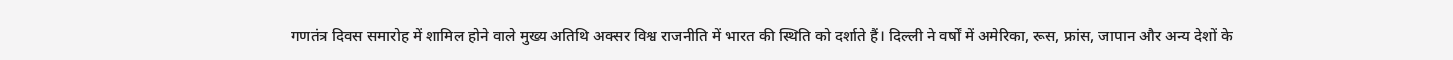गणतंत्र दिवस समारोह में शामिल होने वाले मुख्य अतिथि अक्सर विश्व राजनीति में भारत की स्थिति को दर्शाते हैं। दिल्ली ने वर्षों में अमेरिका, रूस, फ्रांस, जापान और अन्य देशों के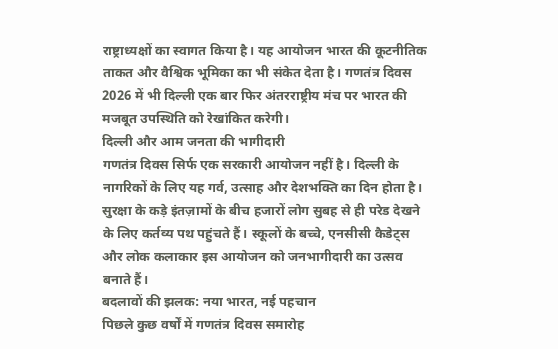राष्ट्राध्यक्षों का स्वागत किया है। यह आयोजन भारत की कूटनीतिक ताकत और वैश्विक भूमिका का भी संकेत देता है। गणतंत्र दिवस 2026 में भी दिल्ली एक बार फिर अंतरराष्ट्रीय मंच पर भारत की मजबूत उपस्थिति को रेखांकित करेगी।
दिल्ली और आम जनता की भागीदारी
गणतंत्र दिवस सिर्फ एक सरकारी आयोजन नहीं है। दिल्ली के नागरिकों के लिए यह गर्व, उत्साह और देशभक्ति का दिन होता है। सुरक्षा के कड़े इंतज़ामों के बीच हजारों लोग सुबह से ही परेड देखने के लिए कर्तव्य पथ पहुंचते हैं। स्कूलों के बच्चे, एनसीसी कैडेट्स और लोक कलाकार इस आयोजन को जनभागीदारी का उत्सव बनाते हैं।
बदलावों की झलक: नया भारत, नई पहचान
पिछले कुछ वर्षों में गणतंत्र दिवस समारोह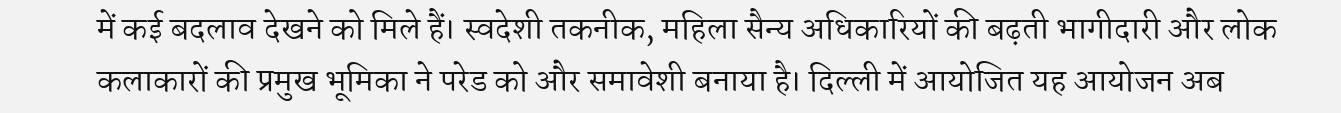में कई बदलाव देखने को मिले हैं। स्वदेशी तकनीक, महिला सैन्य अधिकारियों की बढ़ती भागीदारी और लोक कलाकारों की प्रमुख भूमिका ने परेड को और समावेशी बनाया है। दिल्ली में आयोजित यह आयोजन अब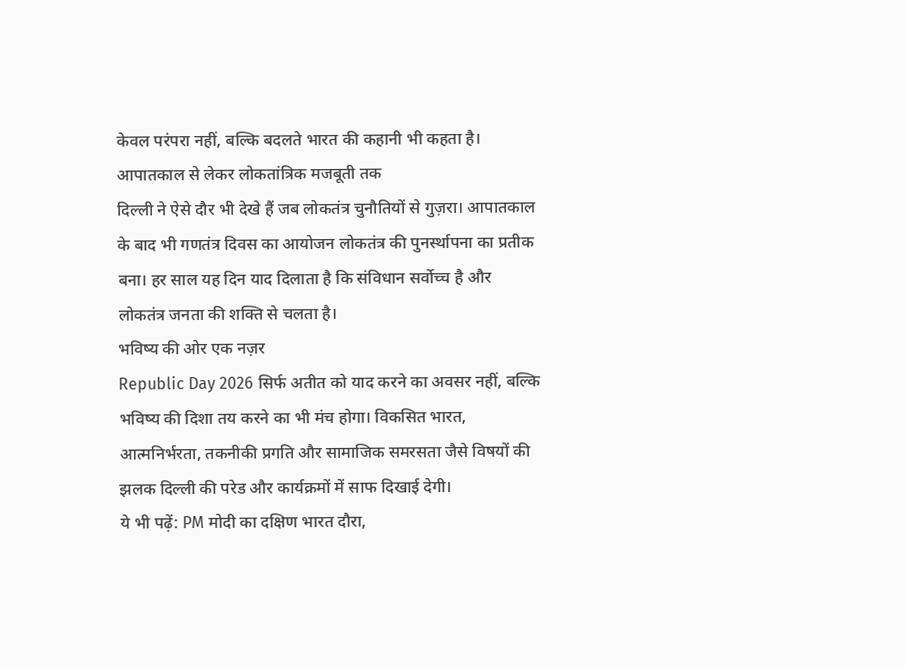केवल परंपरा नहीं, बल्कि बदलते भारत की कहानी भी कहता है।
आपातकाल से लेकर लोकतांत्रिक मजबूती तक
दिल्ली ने ऐसे दौर भी देखे हैं जब लोकतंत्र चुनौतियों से गुज़रा। आपातकाल के बाद भी गणतंत्र दिवस का आयोजन लोकतंत्र की पुनर्स्थापना का प्रतीक बना। हर साल यह दिन याद दिलाता है कि संविधान सर्वोच्च है और लोकतंत्र जनता की शक्ति से चलता है।
भविष्य की ओर एक नज़र
Republic Day 2026 सिर्फ अतीत को याद करने का अवसर नहीं, बल्कि भविष्य की दिशा तय करने का भी मंच होगा। विकसित भारत, आत्मनिर्भरता, तकनीकी प्रगति और सामाजिक समरसता जैसे विषयों की झलक दिल्ली की परेड और कार्यक्रमों में साफ दिखाई देगी।
ये भी पढ़ें: PM मोदी का दक्षिण भारत दौरा,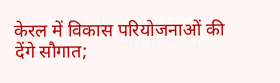केरल में विकास परियोजनाओं की देंगे सौगात;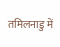तमिलनाडु में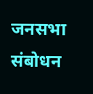जनसभा संबोधन